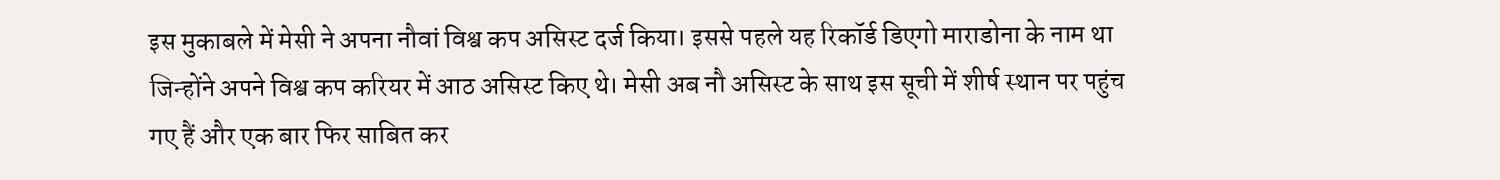इस मुकाबले में मेसी ने अपना नौवां विश्व कप असिस्ट दर्ज किया। इससे पहले यह रिकॉर्ड डिएगो माराडोना के नाम था जिन्होंने अपने विश्व कप करियर में आठ असिस्ट किए थे। मेसी अब नौ असिस्ट के साथ इस सूची में शीर्ष स्थान पर पहुंच गए हैं और एक बार फिर साबित कर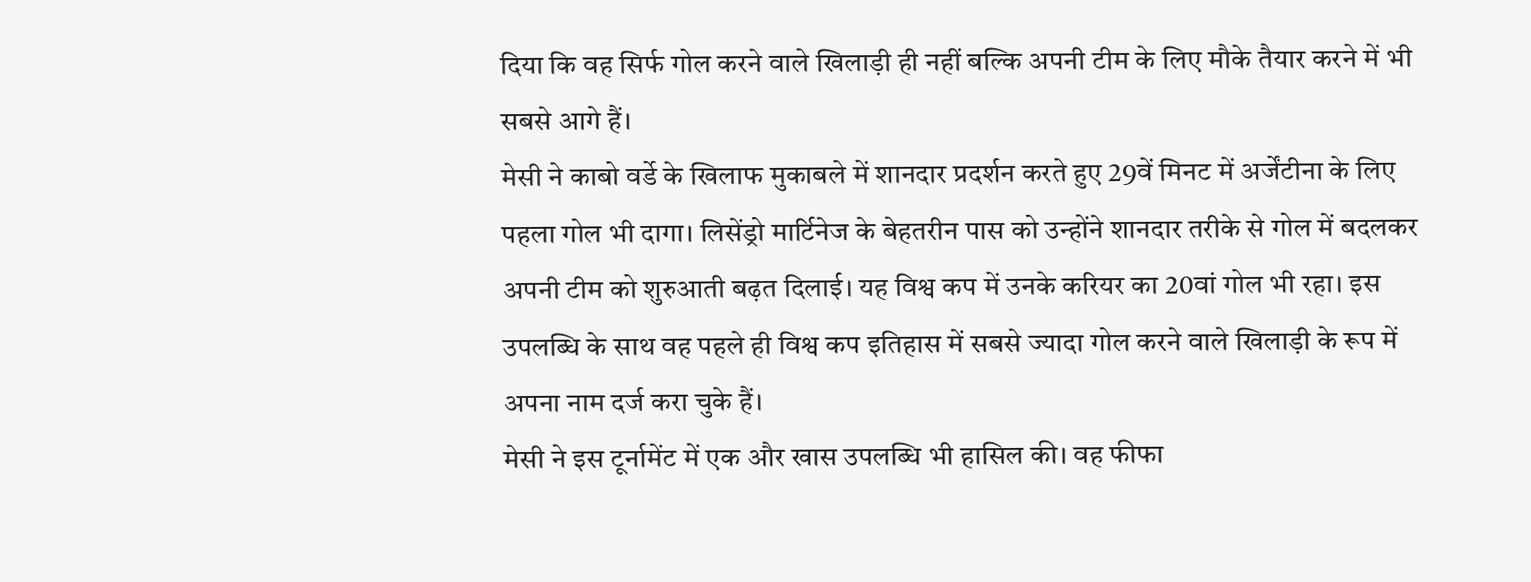दिया कि वह सिर्फ गोल करने वाले खिलाड़ी ही नहीं बल्कि अपनी टीम के लिए मौके तैयार करने में भी सबसे आगे हैं।
मेसी ने काबो वर्डे के खिलाफ मुकाबले में शानदार प्रदर्शन करते हुए 29वें मिनट में अर्जेंटीना के लिए पहला गोल भी दागा। लिसेंड्रो मार्टिनेज के बेहतरीन पास को उन्होंने शानदार तरीके से गोल में बदलकर अपनी टीम को शुरुआती बढ़त दिलाई। यह विश्व कप में उनके करियर का 20वां गोल भी रहा। इस उपलब्धि के साथ वह पहले ही विश्व कप इतिहास में सबसे ज्यादा गोल करने वाले खिलाड़ी के रूप में अपना नाम दर्ज करा चुके हैं।
मेसी ने इस टूर्नामेंट में एक और खास उपलब्धि भी हासिल की। वह फीफा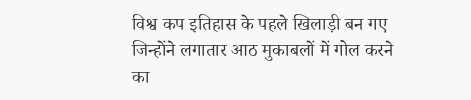विश्व कप इतिहास के पहले खिलाड़ी बन गए जिन्होंने लगातार आठ मुकाबलों में गोल करने का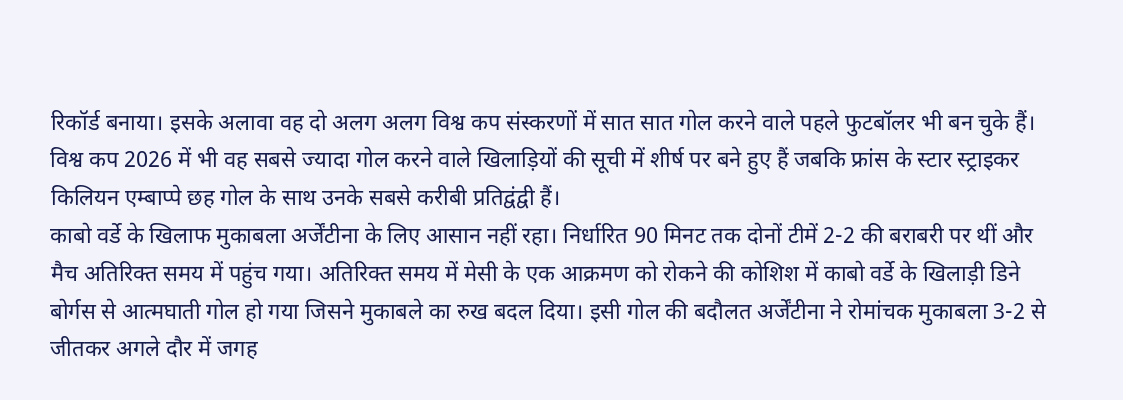रिकॉर्ड बनाया। इसके अलावा वह दो अलग अलग विश्व कप संस्करणों में सात सात गोल करने वाले पहले फुटबॉलर भी बन चुके हैं। विश्व कप 2026 में भी वह सबसे ज्यादा गोल करने वाले खिलाड़ियों की सूची में शीर्ष पर बने हुए हैं जबकि फ्रांस के स्टार स्ट्राइकर किलियन एम्बाप्पे छह गोल के साथ उनके सबसे करीबी प्रतिद्वंद्वी हैं।
काबो वर्डे के खिलाफ मुकाबला अर्जेंटीना के लिए आसान नहीं रहा। निर्धारित 90 मिनट तक दोनों टीमें 2-2 की बराबरी पर थीं और मैच अतिरिक्त समय में पहुंच गया। अतिरिक्त समय में मेसी के एक आक्रमण को रोकने की कोशिश में काबो वर्डे के खिलाड़ी डिने बोर्गस से आत्मघाती गोल हो गया जिसने मुकाबले का रुख बदल दिया। इसी गोल की बदौलत अर्जेंटीना ने रोमांचक मुकाबला 3-2 से जीतकर अगले दौर में जगह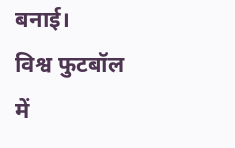बनाई।
विश्व फुटबॉल में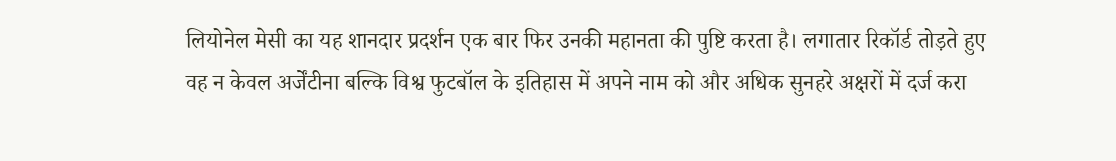लियोनेल मेसी का यह शानदार प्रदर्शन एक बार फिर उनकी महानता की पुष्टि करता है। लगातार रिकॉर्ड तोड़ते हुए वह न केवल अर्जेंटीना बल्कि विश्व फुटबॉल के इतिहास में अपने नाम को और अधिक सुनहरे अक्षरों में दर्ज करा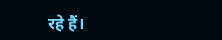रहे हैं।